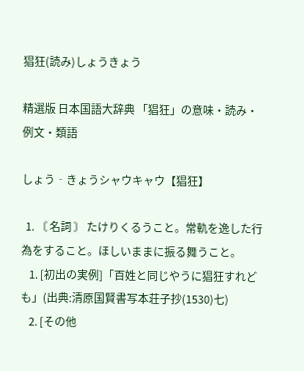猖狂(読み)しょうきょう

精選版 日本国語大辞典 「猖狂」の意味・読み・例文・類語

しょう‐きょうシャウキャウ【猖狂】

  1. 〘 名詞 〙 たけりくるうこと。常軌を逸した行為をすること。ほしいままに振る舞うこと。
    1. [初出の実例]「百姓と同じやうに猖狂すれども」(出典:清原国賢書写本荘子抄(1530)七)
    2. [その他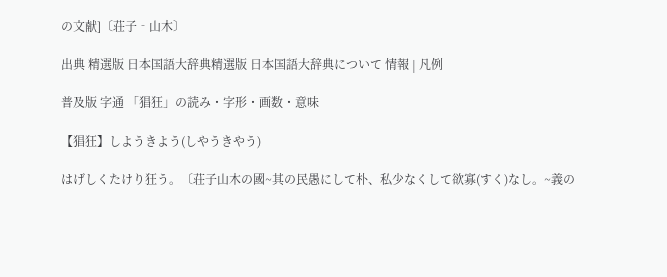の文献]〔荘子‐山木〕

出典 精選版 日本国語大辞典精選版 日本国語大辞典について 情報 | 凡例

普及版 字通 「猖狂」の読み・字形・画数・意味

【猖狂】しようきよう(しやうきやう)

はげしくたけり狂う。〔荘子山木の國~其の民愚にして朴、私少なくして欲寡(すく)なし。~義の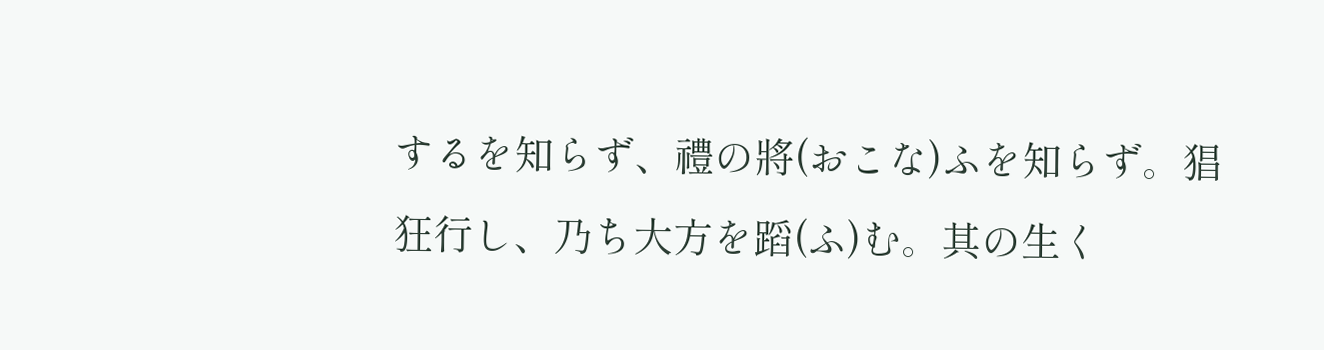するを知らず、禮の將(おこな)ふを知らず。猖狂行し、乃ち大方を蹈(ふ)む。其の生く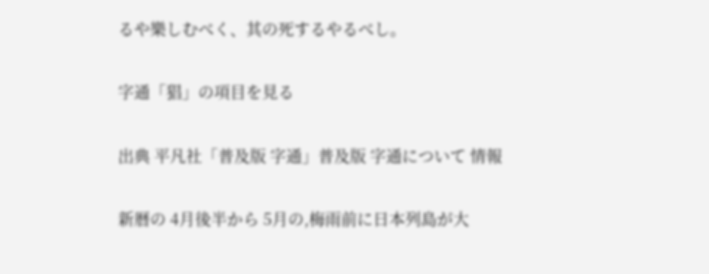るや樂しむべく、其の死するやるべし。

字通「猖」の項目を見る

出典 平凡社「普及版 字通」普及版 字通について 情報

新暦の 4月後半から 5月の,梅雨前に日本列島が大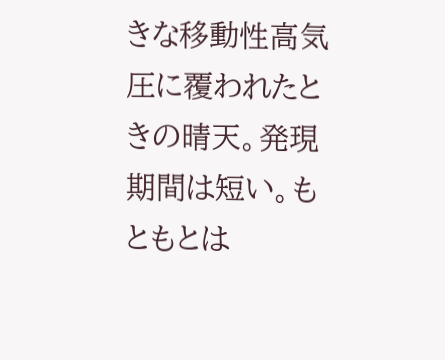きな移動性高気圧に覆われたときの晴天。発現期間は短い。もともとは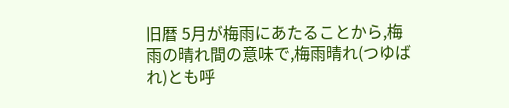旧暦 5月が梅雨にあたることから,梅雨の晴れ間の意味で,梅雨晴れ(つゆばれ)とも呼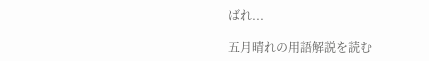ばれ...

五月晴れの用語解説を読む